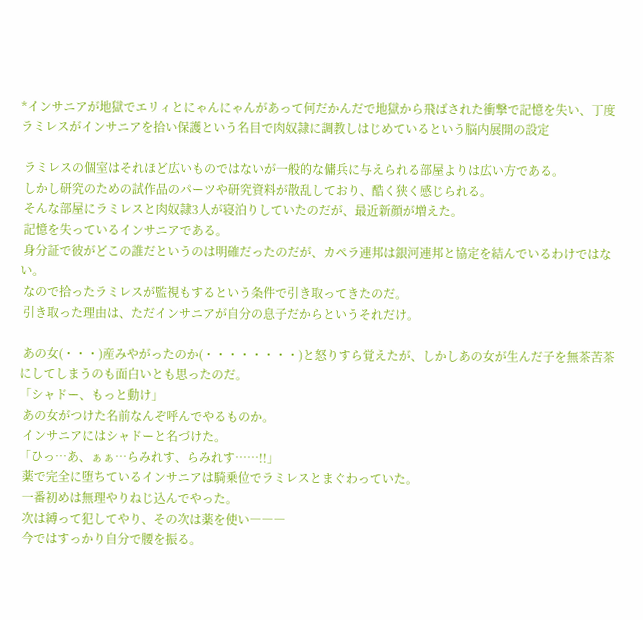*インサニアが地獄でエリィとにゃんにゃんがあって何だかんだで地獄から飛ばされた衝撃で記憶を失い、丁度ラミレスがインサニアを拾い保護という名目で肉奴隷に調教しはじめているという脳内展開の設定

 ラミレスの個室はそれほど広いものではないが一般的な傭兵に与えられる部屋よりは広い方である。
 しかし研究のための試作品のパーツや研究資料が散乱しており、酷く狭く感じられる。
 そんな部屋にラミレスと肉奴隷3人が寝泊りしていたのだが、最近新顔が増えた。
 記憶を失っているインサニアである。
 身分証で彼がどこの誰だというのは明確だったのだが、カペラ連邦は銀河連邦と協定を結んでいるわけではない。
 なので拾ったラミレスが監視もするという条件で引き取ってきたのだ。
 引き取った理由は、ただインサニアが自分の息子だからというそれだけ。

 あの女(・・・)産みやがったのか(・・・・・・・・)と怒りすら覚えたが、しかしあの女が生んだ子を無茶苦茶にしてしまうのも面白いとも思ったのだ。
「シャドー、もっと動け」
 あの女がつけた名前なんぞ呼んでやるものか。
 インサニアにはシャドーと名づけた。
「ひっ…あ、ぁぁ…らみれす、らみれす……!!」
 薬で完全に堕ちているインサニアは騎乗位でラミレスとまぐわっていた。
 一番初めは無理やりねじ込んでやった。
 次は縛って犯してやり、その次は薬を使い―――
 今ではすっかり自分で腰を振る。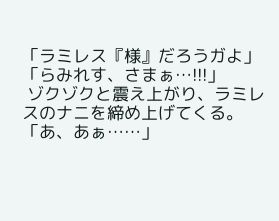「ラミレス『様』だろうガよ」
「らみれす、さまぁ…!!!」
 ゾクゾクと震え上がり、ラミレスのナニを締め上げてくる。
「あ、あぁ……」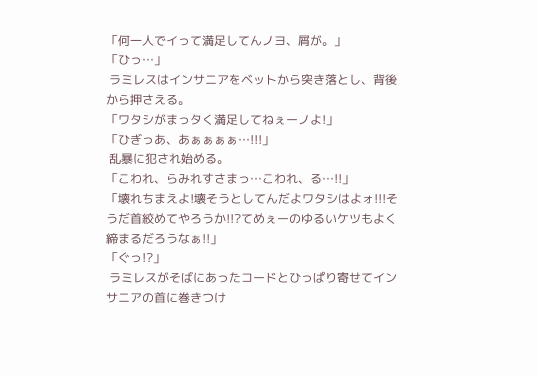「何一人でイって満足してんノヨ、屑が。」
「ひっ…」
 ラミレスはインサニアをベットから突き落とし、背後から押さえる。
「ワタシがまっタく満足してねぇーノよ!」
「ひぎっあ、あぁぁぁぁ…!!!」
 乱暴に犯され始める。
「こわれ、らみれすさまっ…こわれ、る…!!」
「壊れちまえよ!壊そうとしてんだよワタシはよォ!!!そうだ首絞めてやろうか!!?てめぇーのゆるいケツもよく締まるだろうなぁ!!」
「ぐっ!?」
 ラミレスがそばにあったコードとひっぱり寄せてインサニアの首に巻きつけ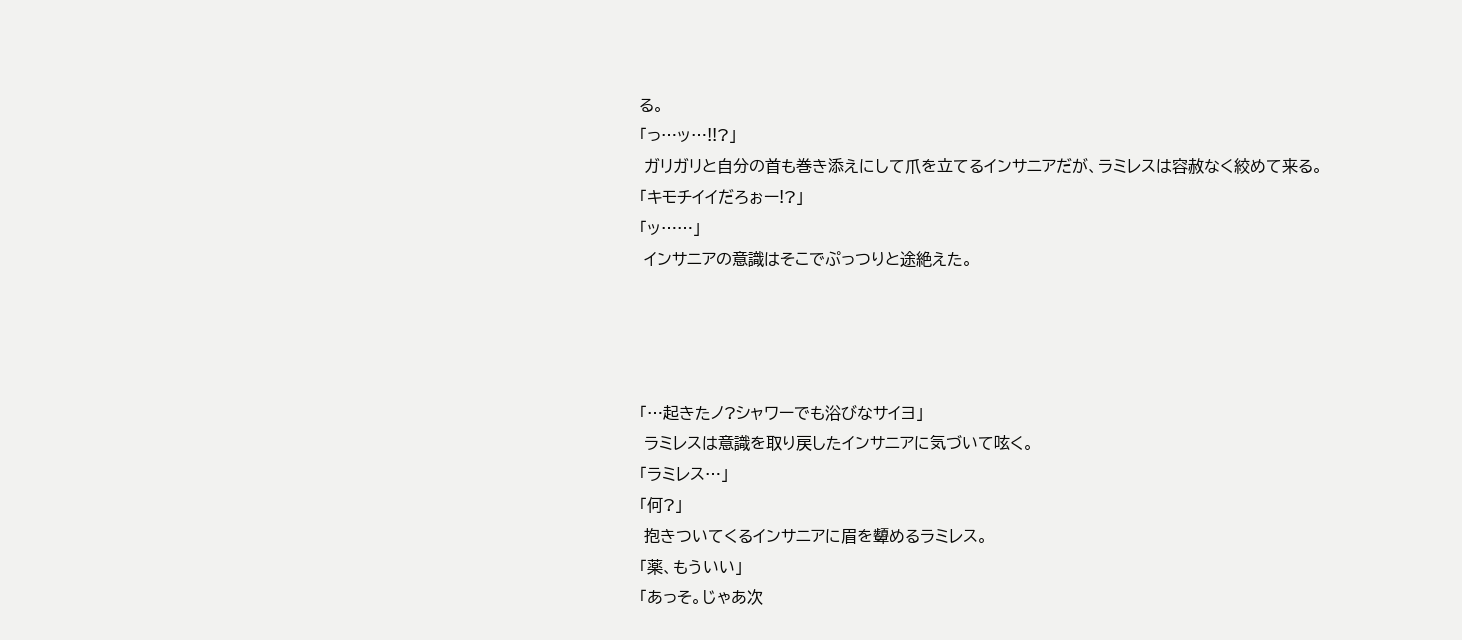る。
「っ…ッ…!!?」
 ガリガリと自分の首も巻き添えにして爪を立てるインサニアだが、ラミレスは容赦なく絞めて来る。
「キモチイイだろぉー!?」
「ッ……」
 インサニアの意識はそこでぷっつりと途絶えた。




「…起きたノ?シャワーでも浴びなサイヨ」
 ラミレスは意識を取り戻したインサニアに気づいて呟く。
「ラミレス…」
「何?」
 抱きついてくるインサニアに眉を顰めるラミレス。
「薬、もういい」
「あっそ。じゃあ次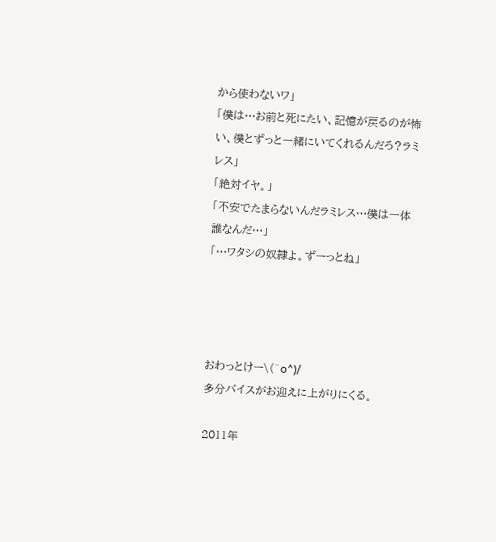から使わないワ」
「僕は…お前と死にたい、記憶が戻るのが怖い、僕とずっと一緒にいてくれるんだろ?ラミレス」
「絶対イヤ。」
「不安でたまらないんだラミレス…僕は一体誰なんだ…」
「…ワタシの奴隷よ。ずーっとね」




おわっとけー\(^o^)/
多分バイスがお迎えに上がりにくる。

2011年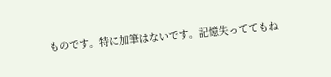ものです。特に加筆はないです。記憶失っててもね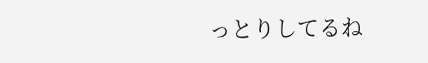っとりしてるね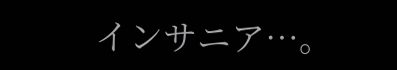インサニア…。